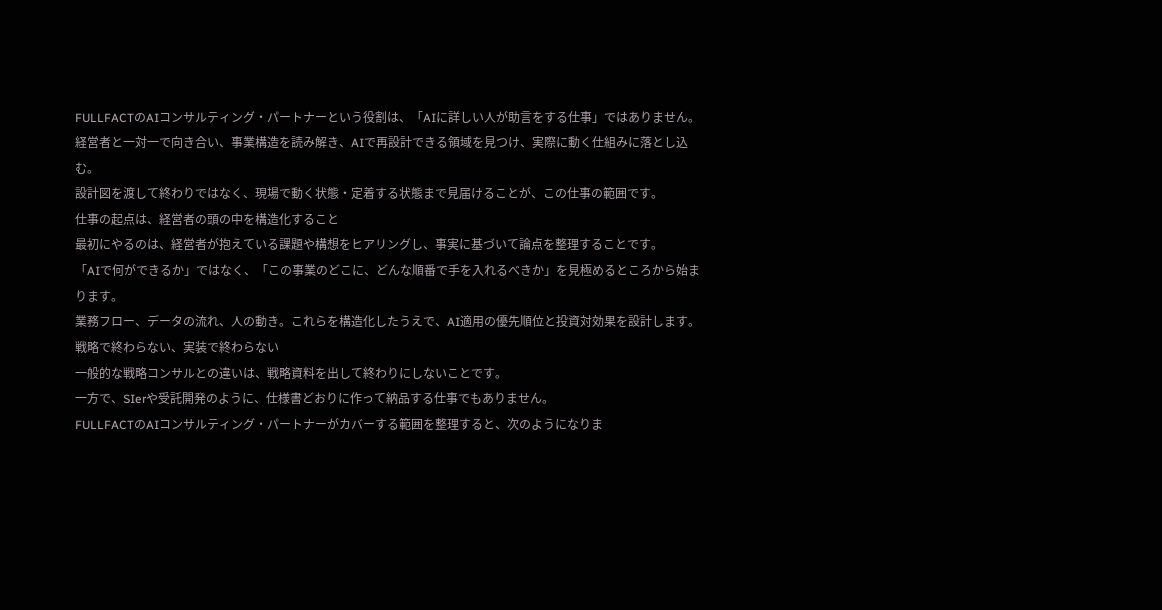FULLFACTのAIコンサルティング・パートナーという役割は、「AIに詳しい人が助言をする仕事」ではありません。
経営者と一対一で向き合い、事業構造を読み解き、AIで再設計できる領域を見つけ、実際に動く仕組みに落とし込む。
設計図を渡して終わりではなく、現場で動く状態・定着する状態まで見届けることが、この仕事の範囲です。
仕事の起点は、経営者の頭の中を構造化すること
最初にやるのは、経営者が抱えている課題や構想をヒアリングし、事実に基づいて論点を整理することです。
「AIで何ができるか」ではなく、「この事業のどこに、どんな順番で手を入れるべきか」を見極めるところから始まります。
業務フロー、データの流れ、人の動き。これらを構造化したうえで、AI適用の優先順位と投資対効果を設計します。
戦略で終わらない、実装で終わらない
一般的な戦略コンサルとの違いは、戦略資料を出して終わりにしないことです。
一方で、SIerや受託開発のように、仕様書どおりに作って納品する仕事でもありません。
FULLFACTのAIコンサルティング・パートナーがカバーする範囲を整理すると、次のようになりま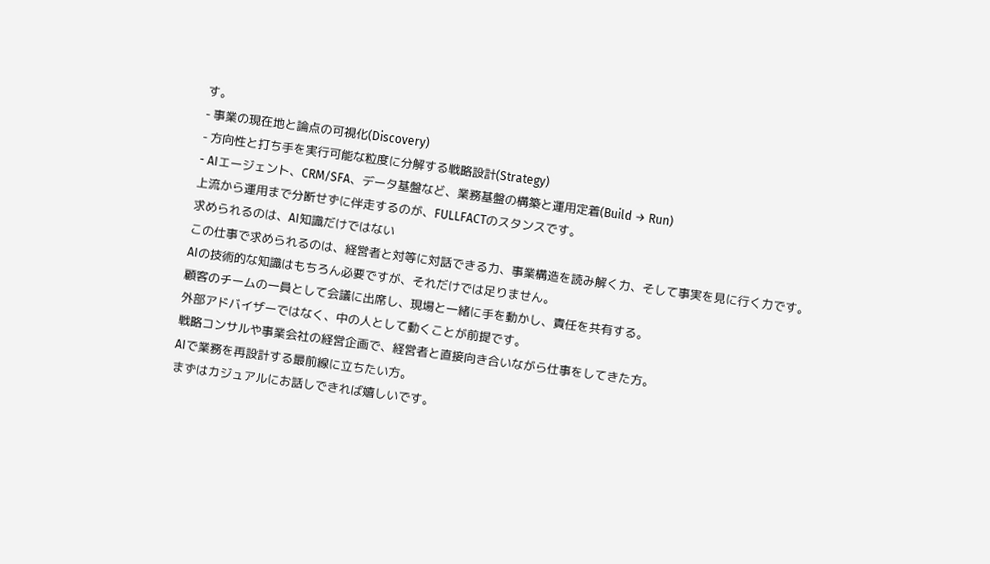す。
- 事業の現在地と論点の可視化(Discovery)
- 方向性と打ち手を実行可能な粒度に分解する戦略設計(Strategy)
- AIエージェント、CRM/SFA、データ基盤など、業務基盤の構築と運用定着(Build → Run)
上流から運用まで分断せずに伴走するのが、FULLFACTのスタンスです。
求められるのは、AI知識だけではない
この仕事で求められるのは、経営者と対等に対話できる力、事業構造を読み解く力、そして事実を見に行く力です。
AIの技術的な知識はもちろん必要ですが、それだけでは足りません。
顧客のチームの一員として会議に出席し、現場と一緒に手を動かし、責任を共有する。
外部アドバイザーではなく、中の人として動くことが前提です。
戦略コンサルや事業会社の経営企画で、経営者と直接向き合いながら仕事をしてきた方。
AIで業務を再設計する最前線に立ちたい方。
まずはカジュアルにお話しできれば嬉しいです。